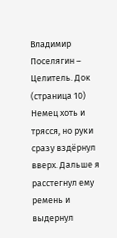Владимир Поселягин – Целитель. Док (страница 10)
Немец хоть и трясся, но руки сразу вздёрнул вверх. Дальше я расстегнул ему ремень и выдернул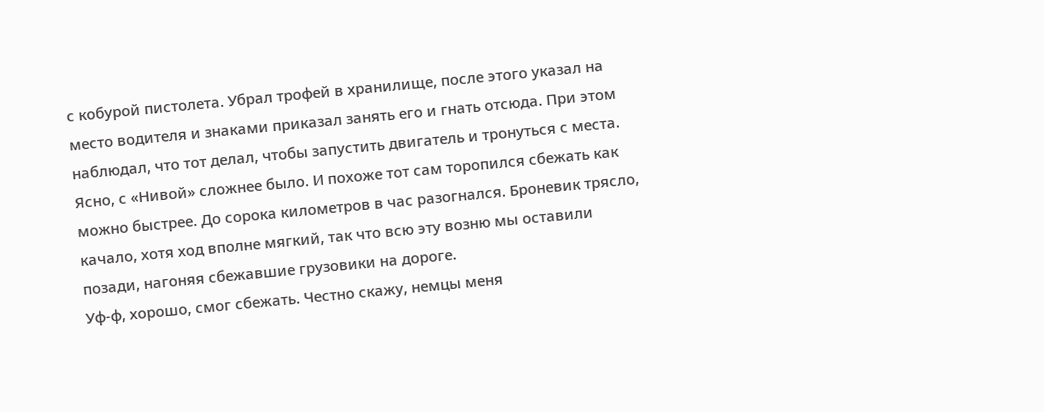с кобурой пистолета. Убрал трофей в хранилище, после этого указал на место водителя и знаками приказал занять его и гнать отсюда. При этом наблюдал, что тот делал, чтобы запустить двигатель и тронуться с места. Ясно, с «Нивой» сложнее было. И похоже тот сам торопился сбежать как можно быстрее. До сорока километров в час разогнался. Броневик трясло, качало, хотя ход вполне мягкий, так что всю эту возню мы оставили позади, нагоняя сбежавшие грузовики на дороге.
Уф-ф, хорошо, смог сбежать. Честно скажу, немцы меня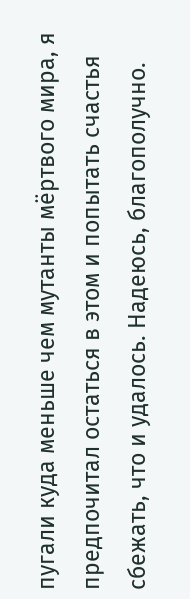пугали куда меньше чем мутанты мёртвого мира, я предпочитал остаться в этом и попытать счастья сбежать, что и удалось. Надеюсь, благополучно.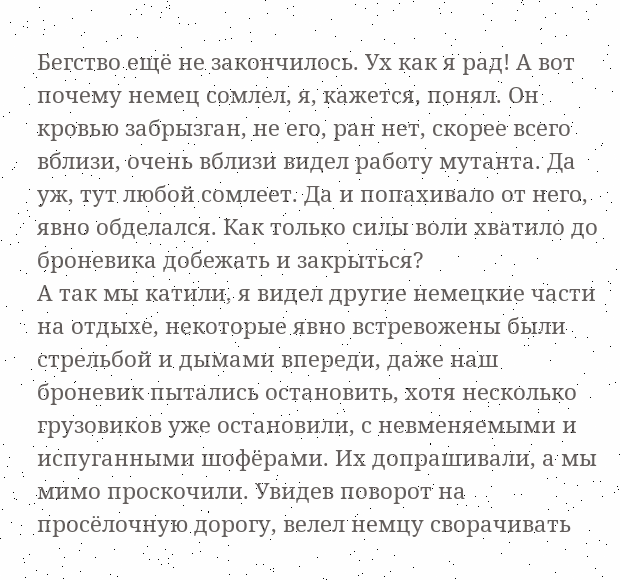Бегство ещё не закончилось. Ух как я рад! А вот почему немец сомлел, я, кажется, понял. Он кровью забрызган, не его, ран нет, скорее всего вблизи, очень вблизи видел работу мутанта. Да уж, тут любой сомлеет. Да и попахивало от него, явно обделался. Как только силы воли хватило до броневика добежать и закрыться?
А так мы катили, я видел другие немецкие части на отдыхе, некоторые явно встревожены были стрельбой и дымами впереди, даже наш броневик пытались остановить, хотя несколько грузовиков уже остановили, с невменяемыми и испуганными шофёрами. Их допрашивали, а мы мимо проскочили. Увидев поворот на просёлочную дорогу, велел немцу сворачивать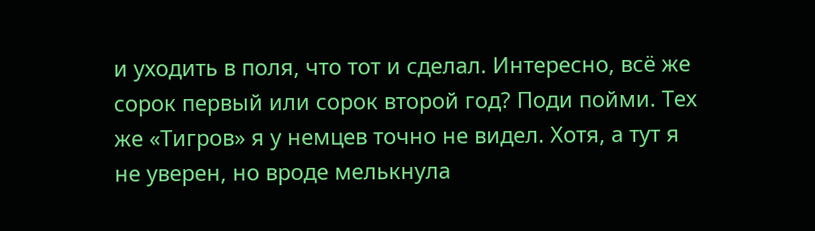и уходить в поля, что тот и сделал. Интересно, всё же сорок первый или сорок второй год? Поди пойми. Тех же «Тигров» я у немцев точно не видел. Хотя, а тут я не уверен, но вроде мелькнула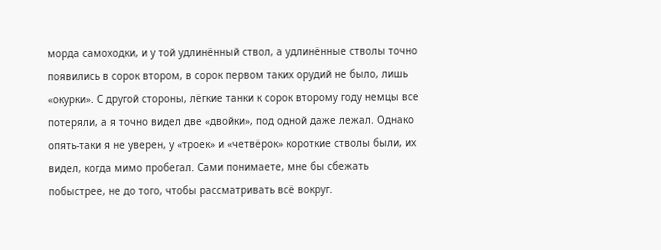морда самоходки, и у той удлинённый ствол, а удлинённые стволы точно появились в сорок втором, в сорок первом таких орудий не было, лишь «окурки». С другой стороны, лёгкие танки к сорок второму году немцы все потеряли, а я точно видел две «двойки», под одной даже лежал. Однако опять-таки я не уверен, у «троек» и «четвёрок» короткие стволы были, их видел, когда мимо пробегал. Сами понимаете, мне бы сбежать побыстрее, не до того, чтобы рассматривать всё вокруг.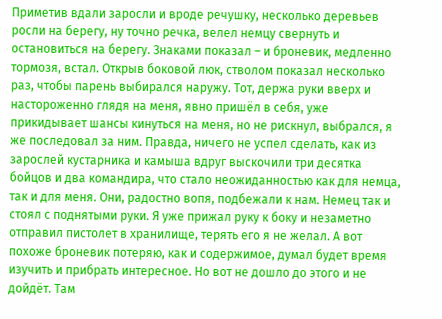Приметив вдали заросли и вроде речушку, несколько деревьев росли на берегу, ну точно речка, велел немцу свернуть и остановиться на берегу. Знаками показал – и броневик, медленно тормозя, встал. Открыв боковой люк, стволом показал несколько раз, чтобы парень выбирался наружу. Тот, держа руки вверх и настороженно глядя на меня, явно пришёл в себя, уже прикидывает шансы кинуться на меня, но не рискнул, выбрался, я же последовал за ним. Правда, ничего не успел сделать, как из зарослей кустарника и камыша вдруг выскочили три десятка бойцов и два командира, что стало неожиданностью как для немца, так и для меня. Они, радостно вопя, подбежали к нам. Немец так и стоял с поднятыми руки. Я уже прижал руку к боку и незаметно отправил пистолет в хранилище, терять его я не желал. А вот похоже броневик потеряю, как и содержимое, думал будет время изучить и прибрать интересное. Но вот не дошло до этого и не дойдёт. Там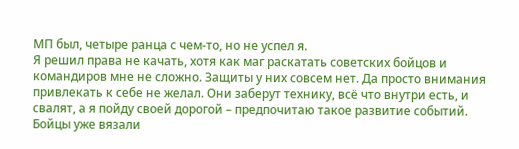МП был, четыре ранца с чем-то, но не успел я.
Я решил права не качать, хотя как маг раскатать советских бойцов и командиров мне не сложно. Защиты у них совсем нет. Да просто внимания привлекать к себе не желал. Они заберут технику, всё что внутри есть, и свалят, а я пойду своей дорогой – предпочитаю такое развитие событий. Бойцы уже вязали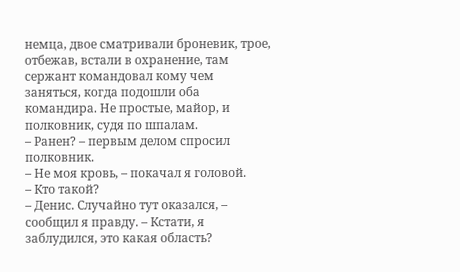немца, двое сматривали броневик, трое, отбежав, встали в охранение, там сержант командовал кому чем заняться, когда подошли оба командира. Не простые, майор, и полковник, судя по шпалам.
– Ранен? – первым делом спросил полковник.
– Не моя кровь, – покачал я головой.
– Кто такой?
– Денис. Случайно тут оказался, – сообщил я правду. – Кстати, я заблудился, это какая область?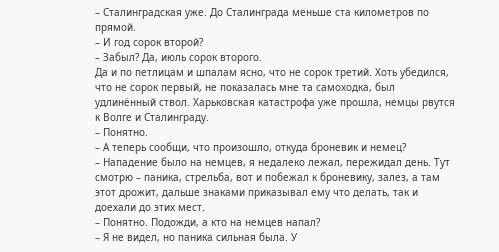– Сталинградская уже. До Сталинграда меньше ста километров по прямой.
– И год сорок второй?
– Забыл? Да, июль сорок второго.
Да и по петлицам и шпалам ясно, что не сорок третий. Хоть убедился, что не сорок первый, не показалась мне та самоходка, был удлинённый ствол. Харьковская катастрофа уже прошла, немцы рвутся к Волге и Сталинграду.
– Понятно.
– А теперь сообщи, что произошло, откуда броневик и немец?
– Нападение было на немцев, я недалеко лежал, пережидал день. Тут смотрю – паника, стрельба, вот и побежал к броневику, залез, а там этот дрожит, дальше знаками приказывал ему что делать, так и доехали до этих мест.
– Понятно. Подожди, а кто на немцев напал?
– Я не видел, но паника сильная была. У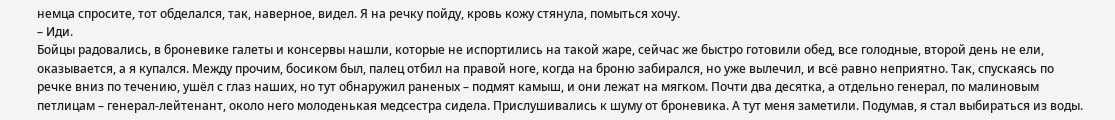немца спросите, тот обделался, так, наверное, видел. Я на речку пойду, кровь кожу стянула, помыться хочу.
– Иди.
Бойцы радовались, в броневике галеты и консервы нашли, которые не испортились на такой жаре, сейчас же быстро готовили обед, все голодные, второй день не ели, оказывается, а я купался. Между прочим, босиком был, палец отбил на правой ноге, когда на броню забирался, но уже вылечил, и всё равно неприятно. Так, спускаясь по речке вниз по течению, ушёл с глаз наших, но тут обнаружил раненых – подмят камыш, и они лежат на мягком. Почти два десятка, а отдельно генерал, по малиновым петлицам – генерал-лейтенант, около него молоденькая медсестра сидела. Прислушивались к шуму от броневика. А тут меня заметили. Подумав, я стал выбираться из воды.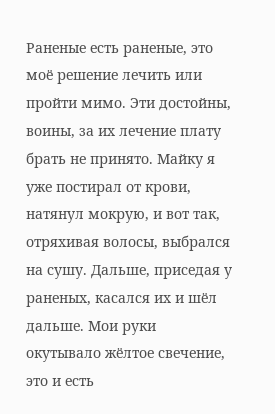Раненые есть раненые, это моё решение лечить или пройти мимо. Эти достойны, воины, за их лечение плату брать не принято. Майку я уже постирал от крови, натянул мокрую, и вот так, отряхивая волосы, выбрался на сушу. Дальше, приседая у раненых, касался их и шёл дальше. Мои руки окутывало жёлтое свечение, это и есть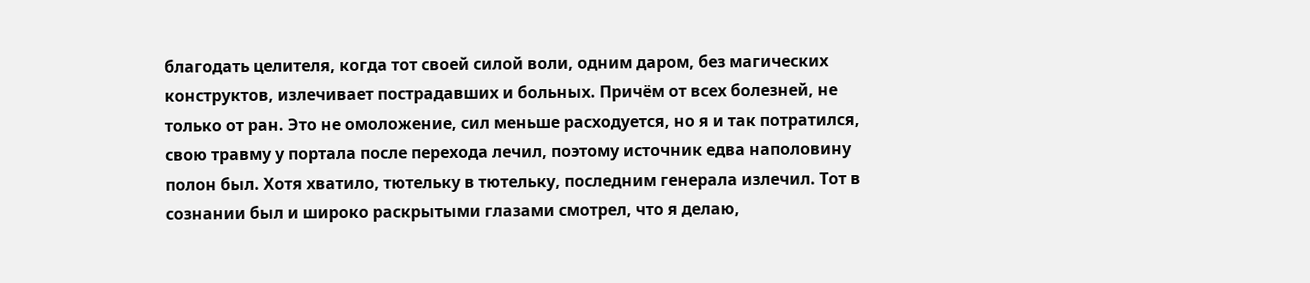благодать целителя, когда тот своей силой воли, одним даром, без магических конструктов, излечивает пострадавших и больных. Причём от всех болезней, не только от ран. Это не омоложение, сил меньше расходуется, но я и так потратился, свою травму у портала после перехода лечил, поэтому источник едва наполовину полон был. Хотя хватило, тютельку в тютельку, последним генерала излечил. Тот в сознании был и широко раскрытыми глазами смотрел, что я делаю,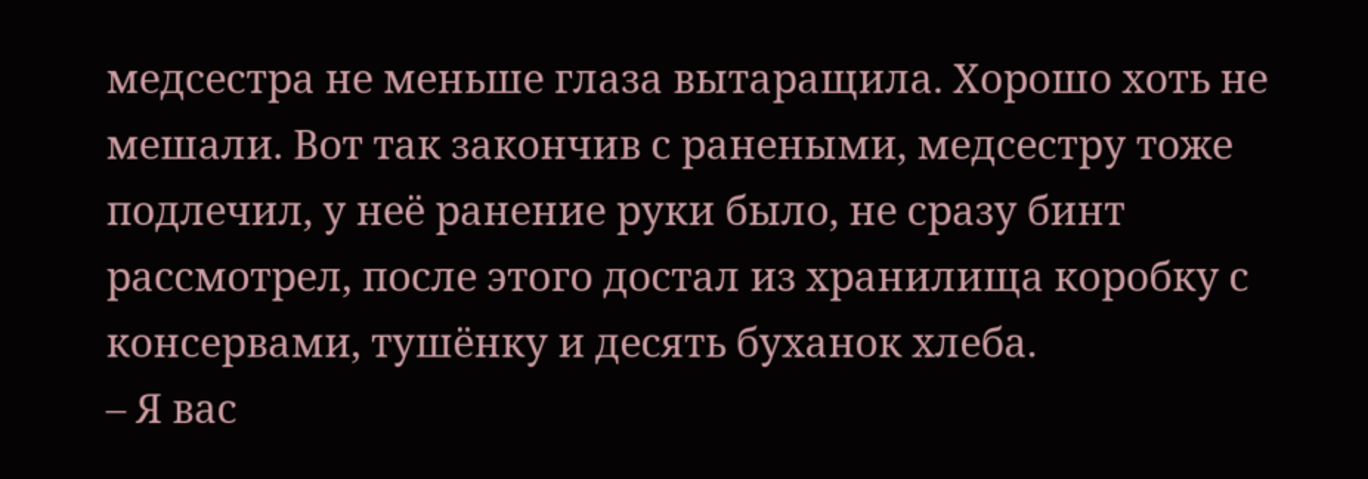медсестра не меньше глаза вытаращила. Хорошо хоть не мешали. Вот так закончив с ранеными, медсестру тоже подлечил, у неё ранение руки было, не сразу бинт рассмотрел, после этого достал из хранилища коробку с консервами, тушёнку и десять буханок хлеба.
– Я вас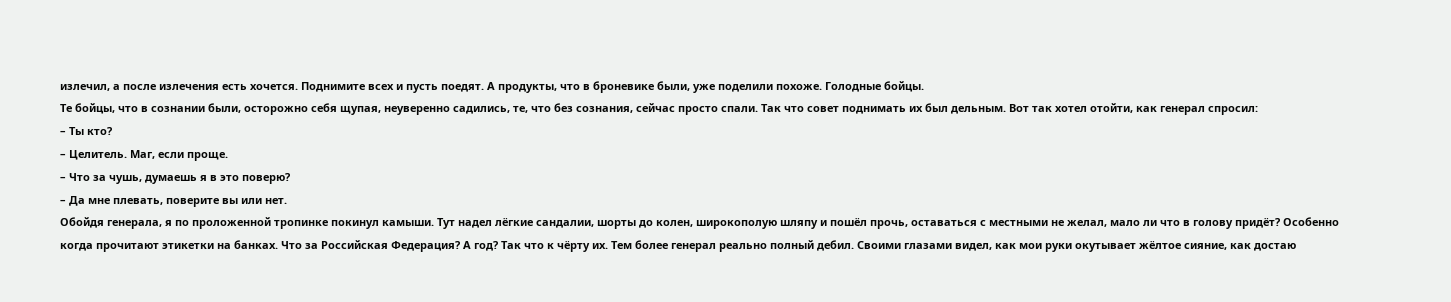излечил, а после излечения есть хочется. Поднимите всех и пусть поедят. А продукты, что в броневике были, уже поделили похоже. Голодные бойцы.
Те бойцы, что в сознании были, осторожно себя щупая, неуверенно садились, те, что без сознания, сейчас просто спали. Так что совет поднимать их был дельным. Вот так хотел отойти, как генерал спросил:
– Ты кто?
– Целитель. Маг, если проще.
– Что за чушь, думаешь я в это поверю?
– Да мне плевать, поверите вы или нет.
Обойдя генерала, я по проложенной тропинке покинул камыши. Тут надел лёгкие сандалии, шорты до колен, широкополую шляпу и пошёл прочь, оставаться с местными не желал, мало ли что в голову придёт? Особенно когда прочитают этикетки на банках. Что за Российская Федерация? А год? Так что к чёрту их. Тем более генерал реально полный дебил. Своими глазами видел, как мои руки окутывает жёлтое сияние, как достаю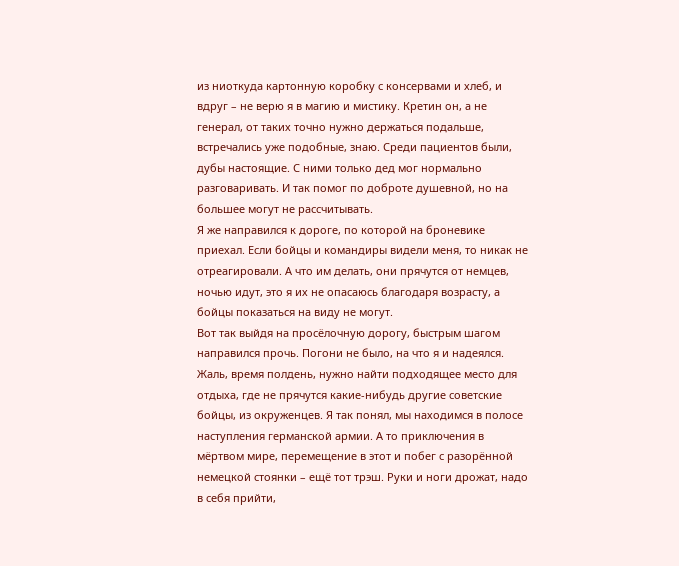из ниоткуда картонную коробку с консервами и хлеб, и вдруг – не верю я в магию и мистику. Кретин он, а не генерал, от таких точно нужно держаться подальше, встречались уже подобные, знаю. Среди пациентов были, дубы настоящие. С ними только дед мог нормально разговаривать. И так помог по доброте душевной, но на большее могут не рассчитывать.
Я же направился к дороге, по которой на броневике приехал. Если бойцы и командиры видели меня, то никак не отреагировали. А что им делать, они прячутся от немцев, ночью идут, это я их не опасаюсь благодаря возрасту, а бойцы показаться на виду не могут.
Вот так выйдя на просёлочную дорогу, быстрым шагом направился прочь. Погони не было, на что я и надеялся. Жаль, время полдень, нужно найти подходящее место для отдыха, где не прячутся какие-нибудь другие советские бойцы, из окруженцев. Я так понял, мы находимся в полосе наступления германской армии. А то приключения в мёртвом мире, перемещение в этот и побег с разорённой немецкой стоянки – ещё тот трэш. Руки и ноги дрожат, надо в себя прийти,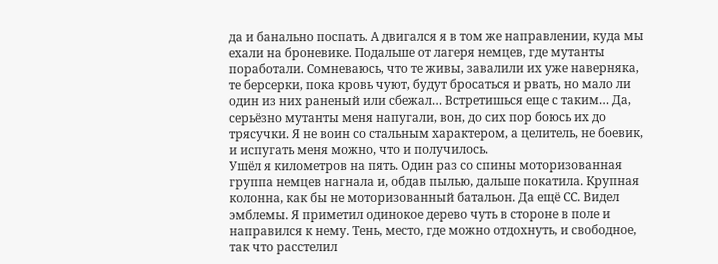да и банально поспать. А двигался я в том же направлении, куда мы ехали на броневике. Подальше от лагеря немцев, где мутанты поработали. Сомневаюсь, что те живы, завалили их уже наверняка, те берсерки, пока кровь чуют, будут бросаться и рвать, но мало ли один из них раненый или сбежал… Встретишься еще с таким… Да, серьёзно мутанты меня напугали, вон, до сих пор боюсь их до трясучки. Я не воин со стальным характером, а целитель, не боевик, и испугать меня можно, что и получилось.
Ушёл я километров на пять. Один раз со спины моторизованная группа немцев нагнала и, обдав пылью, дальше покатила. Крупная колонна, как бы не моторизованный батальон. Да ещё СС. Видел эмблемы. Я приметил одинокое дерево чуть в стороне в поле и направился к нему. Тень, место, где можно отдохнуть, и свободное, так что расстелил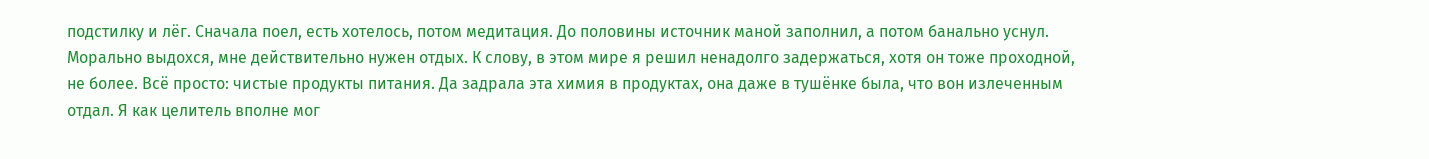подстилку и лёг. Сначала поел, есть хотелось, потом медитация. До половины источник маной заполнил, а потом банально уснул. Морально выдохся, мне действительно нужен отдых. К слову, в этом мире я решил ненадолго задержаться, хотя он тоже проходной, не более. Всё просто: чистые продукты питания. Да задрала эта химия в продуктах, она даже в тушёнке была, что вон излеченным отдал. Я как целитель вполне мог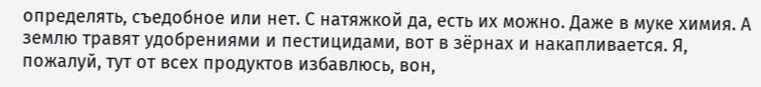определять, съедобное или нет. С натяжкой да, есть их можно. Даже в муке химия. А землю травят удобрениями и пестицидами, вот в зёрнах и накапливается. Я, пожалуй, тут от всех продуктов избавлюсь, вон,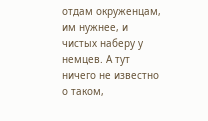отдам окруженцам, им нужнее, и чистых наберу у немцев. А тут ничего не известно о таком,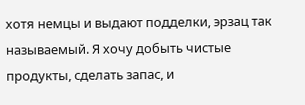хотя немцы и выдают подделки, эрзац так называемый. Я хочу добыть чистые продукты, сделать запас, и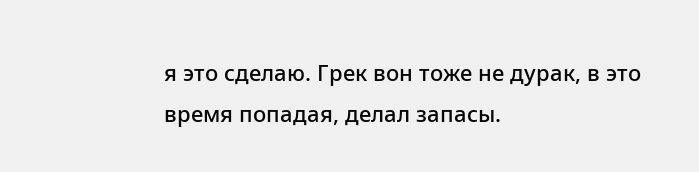я это сделаю. Грек вон тоже не дурак, в это время попадая, делал запасы.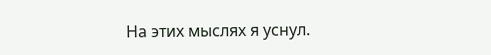На этих мыслях я уснул.